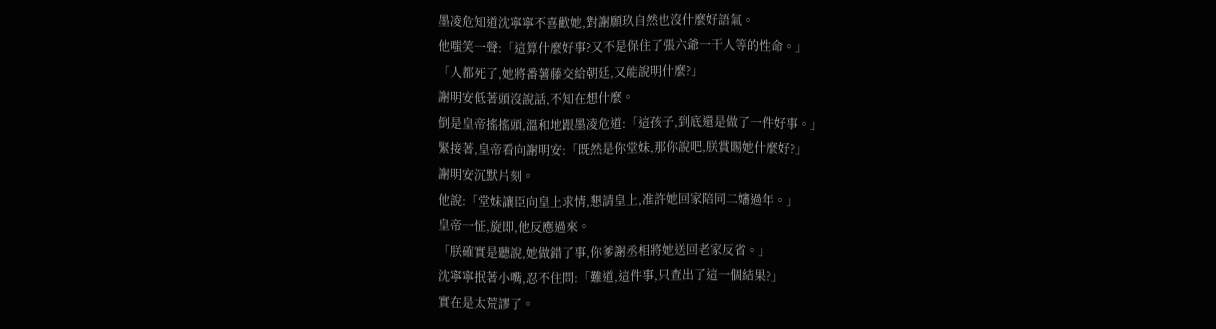墨凌危知道沈寧寧不喜歡她,對謝願玖自然也沒什麼好語氣。
他嗤笑一聲:「這算什麼好事?又不是保住了張六爺一干人等的性命。」
「人都死了,她將番薯藤交給朝廷,又能說明什麼?」
謝明安低著頭沒說話,不知在想什麼。
倒是皇帝搖搖頭,溫和地跟墨凌危道:「這孩子,到底還是做了一件好事。」
緊接著,皇帝看向謝明安:「既然是你堂妹,那你說吧,朕賞賜她什麼好?」
謝明安沉默片刻。
他說:「堂妹讓臣向皇上求情,懇請皇上,准許她回家陪同二嬸過年。」
皇帝一怔,旋即,他反應過來。
「朕確實是聽說,她做錯了事,你爹謝丞相將她送回老家反省。」
沈寧寧抿著小嘴,忍不住問:「難道,這件事,只查出了這一個結果?」
實在是太荒謬了。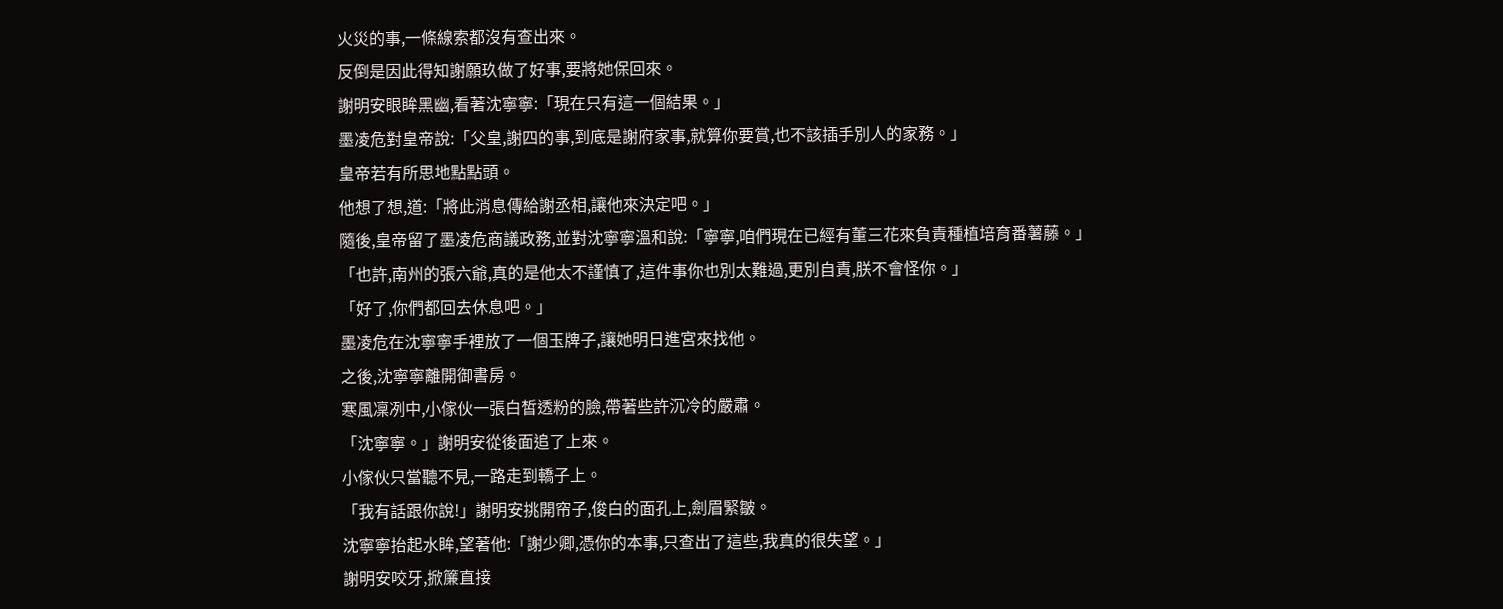火災的事,一條線索都沒有查出來。
反倒是因此得知謝願玖做了好事,要將她保回來。
謝明安眼眸黑幽,看著沈寧寧:「現在只有這一個結果。」
墨凌危對皇帝說:「父皇,謝四的事,到底是謝府家事,就算你要賞,也不該插手別人的家務。」
皇帝若有所思地點點頭。
他想了想,道:「將此消息傳給謝丞相,讓他來決定吧。」
隨後,皇帝留了墨凌危商議政務,並對沈寧寧溫和說:「寧寧,咱們現在已經有董三花來負責種植培育番薯藤。」
「也許,南州的張六爺,真的是他太不謹慎了,這件事你也別太難過,更別自責,朕不會怪你。」
「好了,你們都回去休息吧。」
墨凌危在沈寧寧手裡放了一個玉牌子,讓她明日進宮來找他。
之後,沈寧寧離開御書房。
寒風凜冽中,小傢伙一張白皙透粉的臉,帶著些許沉冷的嚴肅。
「沈寧寧。」謝明安從後面追了上來。
小傢伙只當聽不見,一路走到轎子上。
「我有話跟你說!」謝明安挑開帘子,俊白的面孔上,劍眉緊皺。
沈寧寧抬起水眸,望著他:「謝少卿,憑你的本事,只查出了這些,我真的很失望。」
謝明安咬牙,掀簾直接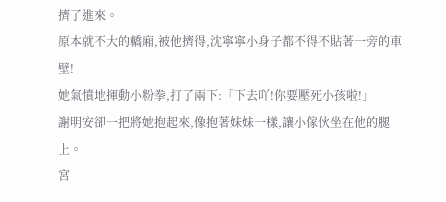擠了進來。
原本就不大的轎廂,被他擠得,沈寧寧小身子都不得不貼著一旁的車壁!
她氣憤地揮動小粉拳,打了兩下:「下去吖!你要壓死小孩啦!」
謝明安卻一把將她抱起來,像抱著妹妹一樣,讓小傢伙坐在他的腿上。
宮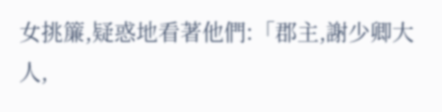女挑簾,疑惑地看著他們:「郡主,謝少卿大人,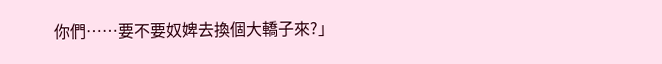你們……要不要奴婢去換個大轎子來?」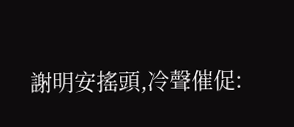謝明安搖頭,冷聲催促: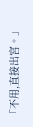「不用,直接出宮。」